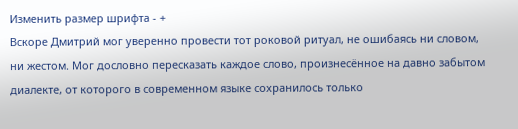Изменить размер шрифта - +
Вскоре Дмитрий мог уверенно провести тот роковой ритуал, не ошибаясь ни словом, ни жестом. Мог дословно пересказать каждое слово, произнесённое на давно забытом диалекте, от которого в современном языке сохранилось только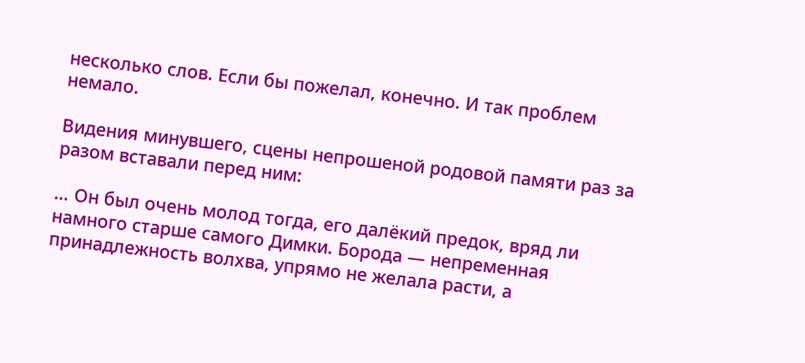несколько слов. Если бы пожелал, конечно. И так проблем немало.

Видения минувшего, сцены непрошеной родовой памяти раз за разом вставали перед ним:

… Он был очень молод тогда, его далёкий предок, вряд ли намного старше самого Димки. Борода — непременная принадлежность волхва, упрямо не желала расти, а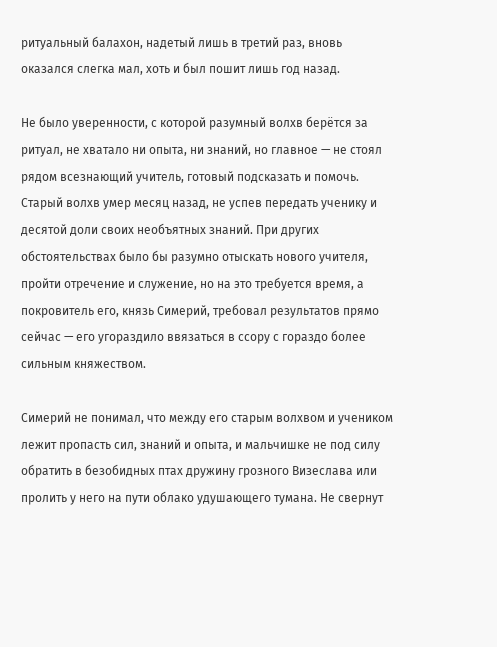ритуальный балахон, надетый лишь в третий раз, вновь оказался слегка мал, хоть и был пошит лишь год назад.

Не было уверенности, с которой разумный волхв берётся за ритуал, не хватало ни опыта, ни знаний, но главное — не стоял рядом всезнающий учитель, готовый подсказать и помочь. Старый волхв умер месяц назад, не успев передать ученику и десятой доли своих необъятных знаний. При других обстоятельствах было бы разумно отыскать нового учителя, пройти отречение и служение, но на это требуется время, а покровитель его, князь Симерий, требовал результатов прямо сейчас — его угораздило ввязаться в ссору с гораздо более сильным княжеством.

Симерий не понимал, что между его старым волхвом и учеником лежит пропасть сил, знаний и опыта, и мальчишке не под силу обратить в безобидных птах дружину грозного Визеслава или пролить у него на пути облако удушающего тумана. Не свернут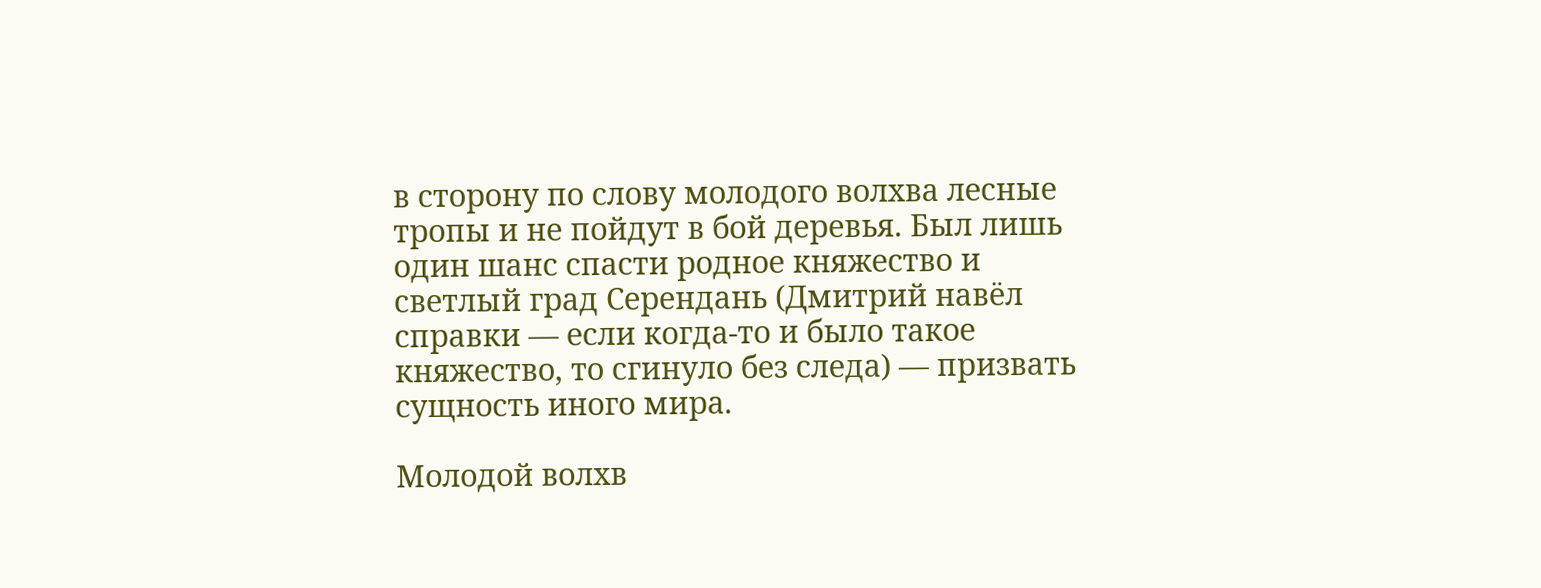в сторону по слову молодого волхва лесные тропы и не пойдут в бой деревья. Был лишь один шанс спасти родное княжество и светлый град Серендань (Дмитрий навёл справки — если когда-то и было такое княжество, то сгинуло без следа) — призвать сущность иного мира.

Молодой волхв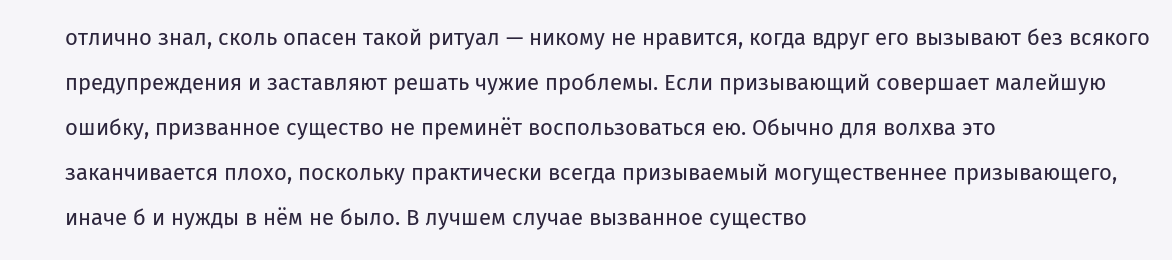отлично знал, сколь опасен такой ритуал — никому не нравится, когда вдруг его вызывают без всякого предупреждения и заставляют решать чужие проблемы. Если призывающий совершает малейшую ошибку, призванное существо не преминёт воспользоваться ею. Обычно для волхва это заканчивается плохо, поскольку практически всегда призываемый могущественнее призывающего, иначе б и нужды в нём не было. В лучшем случае вызванное существо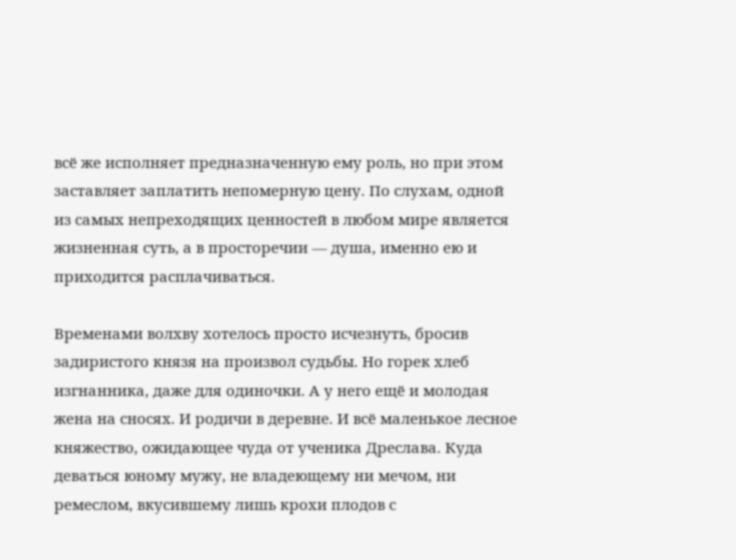всё же исполняет предназначенную ему роль, но при этом заставляет заплатить непомерную цену. По слухам, одной из самых непреходящих ценностей в любом мире является жизненная суть, а в просторечии — душа, именно ею и приходится расплачиваться.

Временами волхву хотелось просто исчезнуть, бросив задиристого князя на произвол судьбы. Но горек хлеб изгнанника, даже для одиночки. А у него ещё и молодая жена на сносях. И родичи в деревне. И всё маленькое лесное княжество, ожидающее чуда от ученика Дреслава. Куда деваться юному мужу, не владеющему ни мечом, ни ремеслом, вкусившему лишь крохи плодов с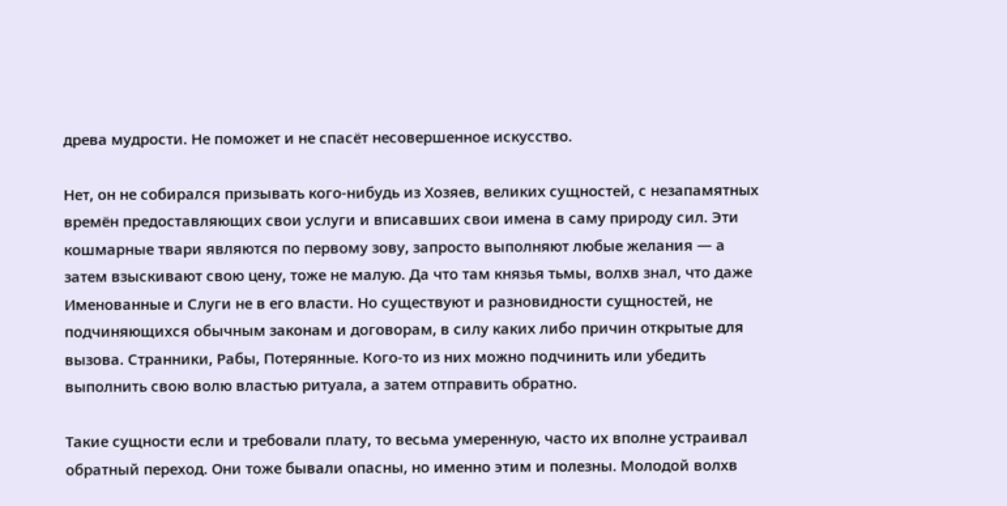древа мудрости. Не поможет и не спасёт несовершенное искусство.

Нет, он не собирался призывать кого-нибудь из Хозяев, великих сущностей, с незапамятных времён предоставляющих свои услуги и вписавших свои имена в саму природу сил. Эти кошмарные твари являются по первому зову, запросто выполняют любые желания — а затем взыскивают свою цену, тоже не малую. Да что там князья тьмы, волхв знал, что даже Именованные и Слуги не в его власти. Но существуют и разновидности сущностей, не подчиняющихся обычным законам и договорам, в силу каких либо причин открытые для вызова. Странники, Рабы, Потерянные. Кого-то из них можно подчинить или убедить выполнить свою волю властью ритуала, а затем отправить обратно.

Такие сущности если и требовали плату, то весьма умеренную, часто их вполне устраивал обратный переход. Они тоже бывали опасны, но именно этим и полезны. Молодой волхв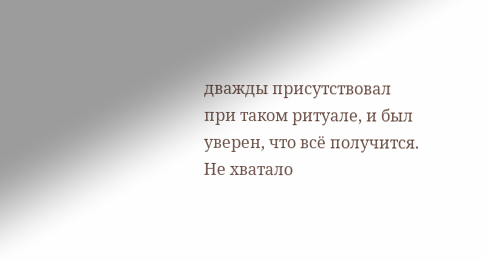дважды присутствовал при таком ритуале, и был уверен, что всё получится. Не хватало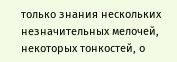только знания нескольких незначительных мелочей, некоторых тонкостей, о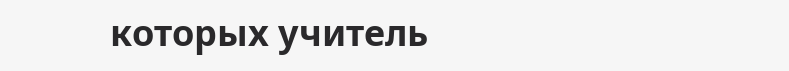которых учитель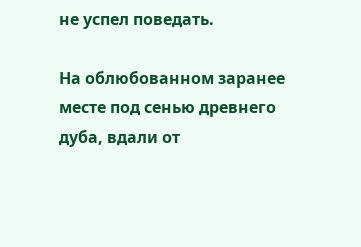не успел поведать.

На облюбованном заранее месте под сенью древнего дуба, вдали от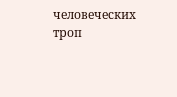человеческих троп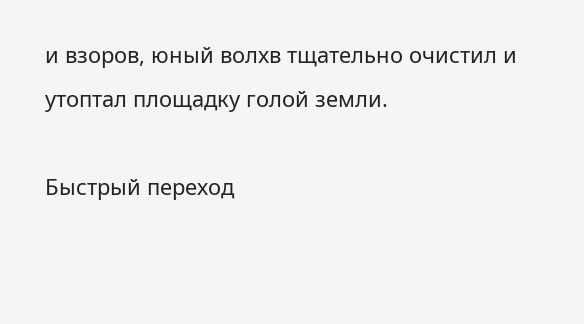и взоров, юный волхв тщательно очистил и утоптал площадку голой земли.

Быстрый переход